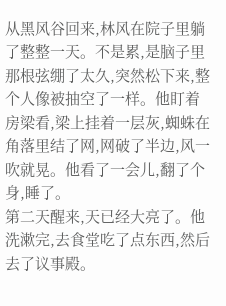从黑风谷回来,林风在院子里躺了整整一天。不是累,是脑子里那根弦绷了太久,突然松下来,整个人像被抽空了一样。他盯着房梁看,梁上挂着一层灰,蜘蛛在角落里结了网,网破了半边,风一吹就晃。他看了一会儿,翻了个身,睡了。
第二天醒来,天已经大亮了。他洗漱完,去食堂吃了点东西,然后去了议事殿。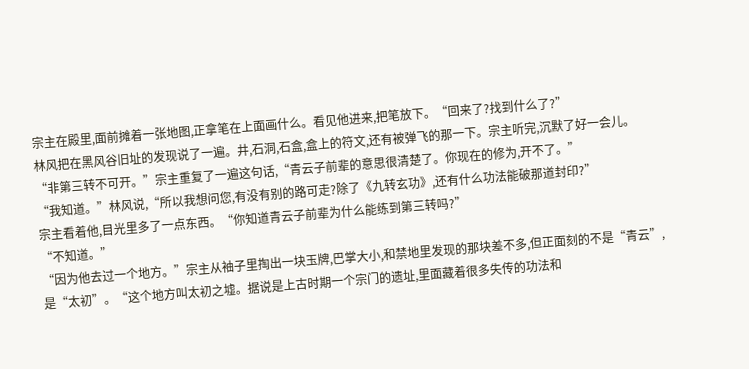宗主在殿里,面前摊着一张地图,正拿笔在上面画什么。看见他进来,把笔放下。“回来了?找到什么了?”
林风把在黑风谷旧址的发现说了一遍。井,石洞,石盒,盒上的符文,还有被弹飞的那一下。宗主听完,沉默了好一会儿。
“非第三转不可开。”宗主重复了一遍这句话,“青云子前辈的意思很清楚了。你现在的修为,开不了。”
“我知道。”林风说,“所以我想问您,有没有别的路可走?除了《九转玄功》,还有什么功法能破那道封印?”
宗主看着他,目光里多了一点东西。“你知道青云子前辈为什么能练到第三转吗?”
“不知道。”
“因为他去过一个地方。”宗主从袖子里掏出一块玉牌,巴掌大小,和禁地里发现的那块差不多,但正面刻的不是“青云”,是“太初”。“这个地方叫太初之墟。据说是上古时期一个宗门的遗址,里面藏着很多失传的功法和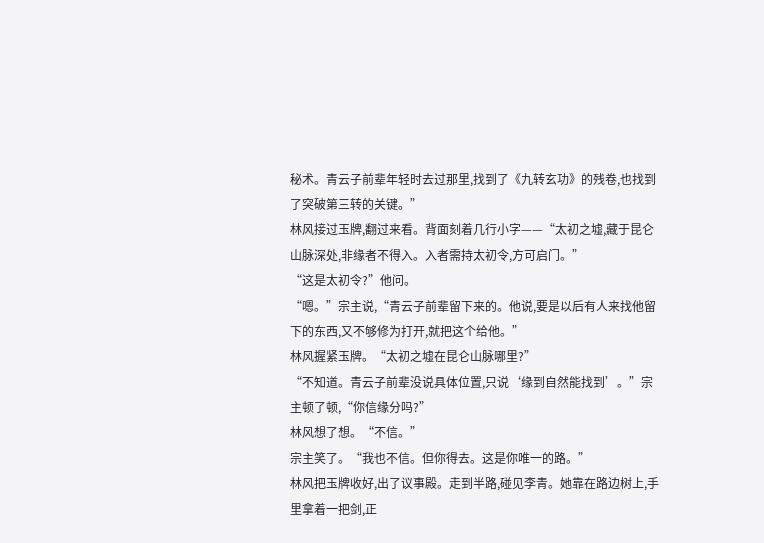秘术。青云子前辈年轻时去过那里,找到了《九转玄功》的残卷,也找到了突破第三转的关键。”
林风接过玉牌,翻过来看。背面刻着几行小字——“太初之墟,藏于昆仑山脉深处,非缘者不得入。入者需持太初令,方可启门。”
“这是太初令?”他问。
“嗯。”宗主说,“青云子前辈留下来的。他说,要是以后有人来找他留下的东西,又不够修为打开,就把这个给他。”
林风握紧玉牌。“太初之墟在昆仑山脉哪里?”
“不知道。青云子前辈没说具体位置,只说‘缘到自然能找到’。”宗主顿了顿,“你信缘分吗?”
林风想了想。“不信。”
宗主笑了。“我也不信。但你得去。这是你唯一的路。”
林风把玉牌收好,出了议事殿。走到半路,碰见李青。她靠在路边树上,手里拿着一把剑,正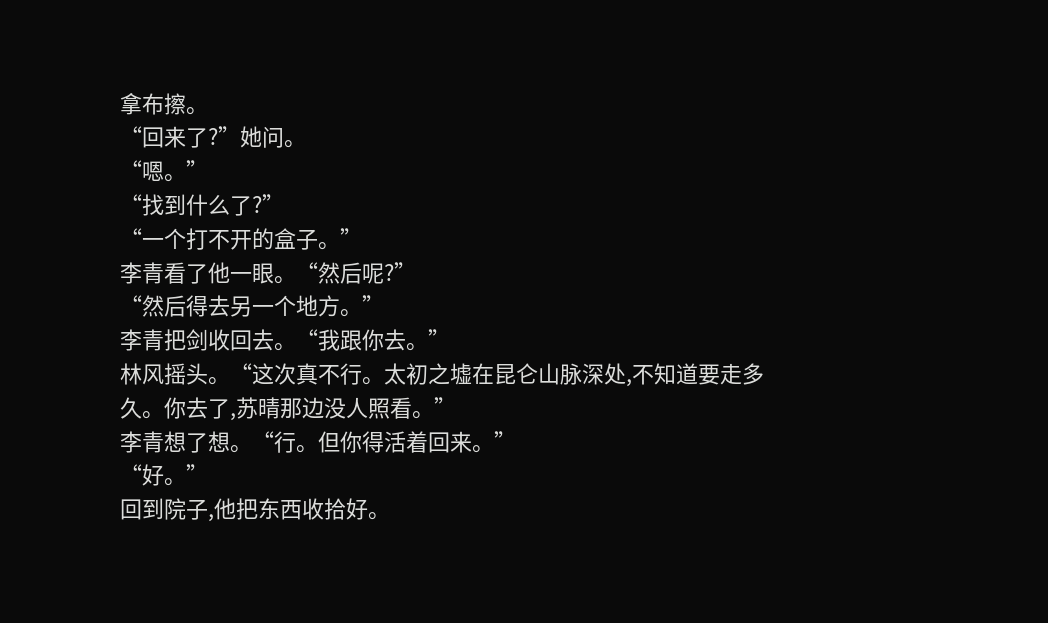拿布擦。
“回来了?”她问。
“嗯。”
“找到什么了?”
“一个打不开的盒子。”
李青看了他一眼。“然后呢?”
“然后得去另一个地方。”
李青把剑收回去。“我跟你去。”
林风摇头。“这次真不行。太初之墟在昆仑山脉深处,不知道要走多久。你去了,苏晴那边没人照看。”
李青想了想。“行。但你得活着回来。”
“好。”
回到院子,他把东西收拾好。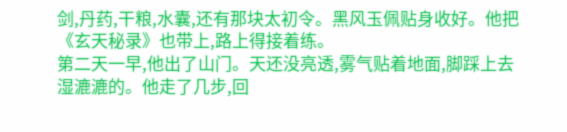剑,丹药,干粮,水囊,还有那块太初令。黑风玉佩贴身收好。他把《玄天秘录》也带上,路上得接着练。
第二天一早,他出了山门。天还没亮透,雾气贴着地面,脚踩上去湿漉漉的。他走了几步,回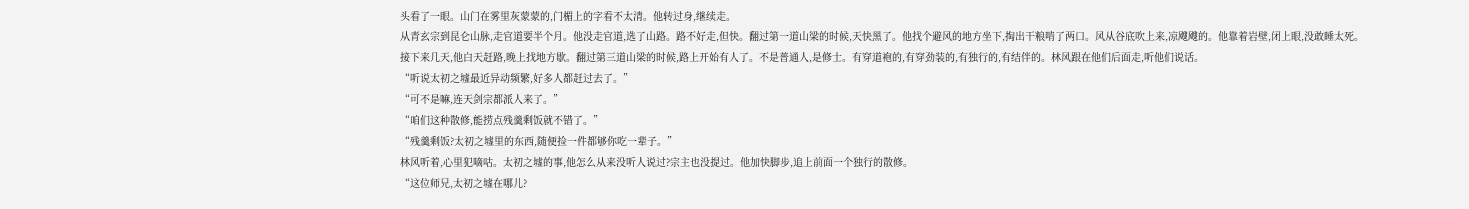头看了一眼。山门在雾里灰蒙蒙的,门楣上的字看不太清。他转过身,继续走。
从青玄宗到昆仑山脉,走官道要半个月。他没走官道,选了山路。路不好走,但快。翻过第一道山梁的时候,天快黑了。他找个避风的地方坐下,掏出干粮啃了两口。风从谷底吹上来,凉飕飕的。他靠着岩壁,闭上眼,没敢睡太死。
接下来几天,他白天赶路,晚上找地方歇。翻过第三道山梁的时候,路上开始有人了。不是普通人,是修士。有穿道袍的,有穿劲装的,有独行的,有结伴的。林风跟在他们后面走,听他们说话。
“听说太初之墟最近异动频繁,好多人都赶过去了。”
“可不是嘛,连天剑宗都派人来了。”
“咱们这种散修,能捞点残羹剩饭就不错了。”
“残羹剩饭?太初之墟里的东西,随便捡一件都够你吃一辈子。”
林风听着,心里犯嘀咕。太初之墟的事,他怎么从来没听人说过?宗主也没提过。他加快脚步,追上前面一个独行的散修。
“这位师兄,太初之墟在哪儿?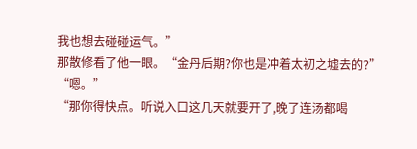我也想去碰碰运气。”
那散修看了他一眼。“金丹后期?你也是冲着太初之墟去的?”
“嗯。”
“那你得快点。听说入口这几天就要开了,晚了连汤都喝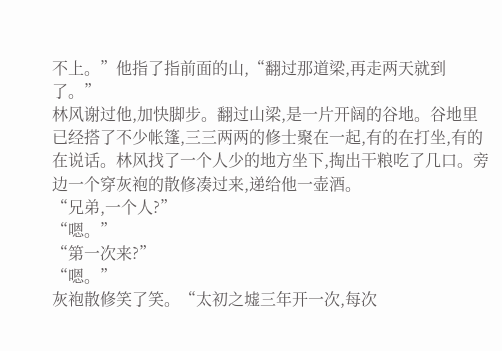不上。”他指了指前面的山,“翻过那道梁,再走两天就到了。”
林风谢过他,加快脚步。翻过山梁,是一片开阔的谷地。谷地里已经搭了不少帐篷,三三两两的修士聚在一起,有的在打坐,有的在说话。林风找了一个人少的地方坐下,掏出干粮吃了几口。旁边一个穿灰袍的散修凑过来,递给他一壶酒。
“兄弟,一个人?”
“嗯。”
“第一次来?”
“嗯。”
灰袍散修笑了笑。“太初之墟三年开一次,每次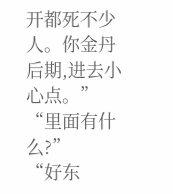开都死不少人。你金丹后期,进去小心点。”
“里面有什么?”
“好东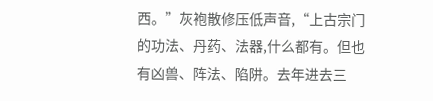西。”灰袍散修压低声音,“上古宗门的功法、丹药、法器,什么都有。但也有凶兽、阵法、陷阱。去年进去三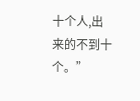十个人,出来的不到十个。”